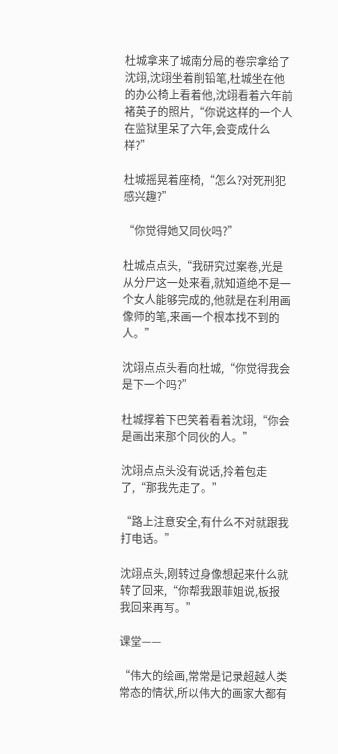杜城拿来了城南分局的卷宗拿给了沈翊,沈翊坐着削铅笔,杜城坐在他的办公椅上看着他,沈翊看着六年前褚英子的照片,“你说这样的一个人在监狱里呆了六年,会变成什么样?”

杜城摇晃着座椅,“怎么?对死刑犯感兴趣?”

“你觉得她又同伙吗?”

杜城点点头,“我研究过案卷,光是从分尸这一处来看,就知道绝不是一个女人能够完成的,他就是在利用画像师的笔,来画一个根本找不到的人。”

沈翊点点头看向杜城,“你觉得我会是下一个吗?”

杜城撑着下巴笑着看着沈翊,“你会是画出来那个同伙的人。”

沈翊点点头没有说话,拎着包走了,“那我先走了。”

“路上注意安全,有什么不对就跟我打电话。”

沈翊点头,刚转过身像想起来什么就转了回来,“你帮我跟菲姐说,板报我回来再写。”

课堂——

“伟大的绘画,常常是记录超越人类常态的情状,所以伟大的画家大都有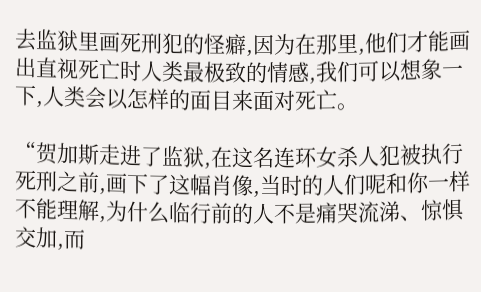去监狱里画死刑犯的怪癖,因为在那里,他们才能画出直视死亡时人类最极致的情感,我们可以想象一下,人类会以怎样的面目来面对死亡。

“贺加斯走进了监狱,在这名连环女杀人犯被执行死刑之前,画下了这幅肖像,当时的人们呢和你一样不能理解,为什么临行前的人不是痛哭流涕、惊惧交加,而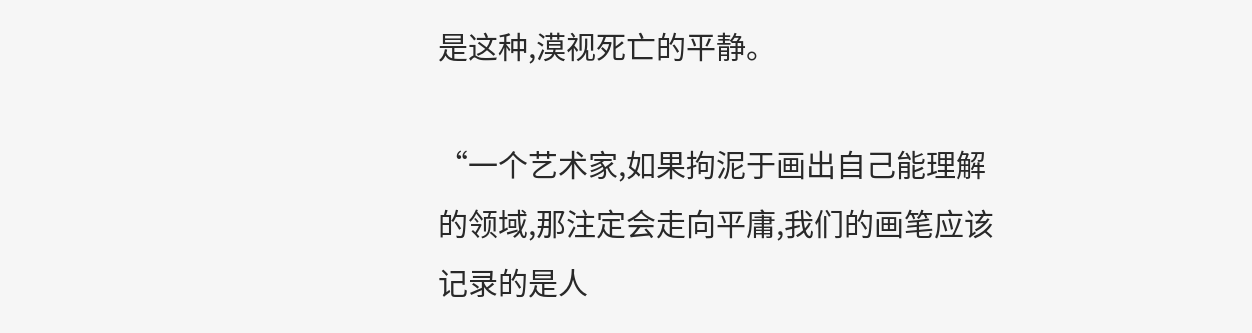是这种,漠视死亡的平静。

“一个艺术家,如果拘泥于画出自己能理解的领域,那注定会走向平庸,我们的画笔应该记录的是人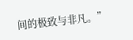间的极致与非凡。”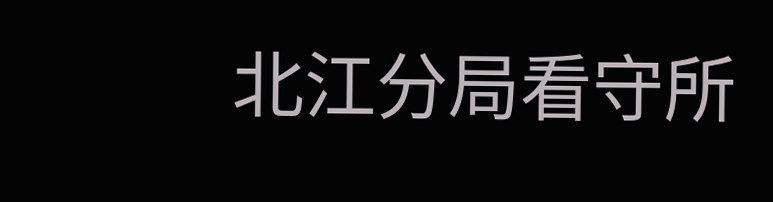北江分局看守所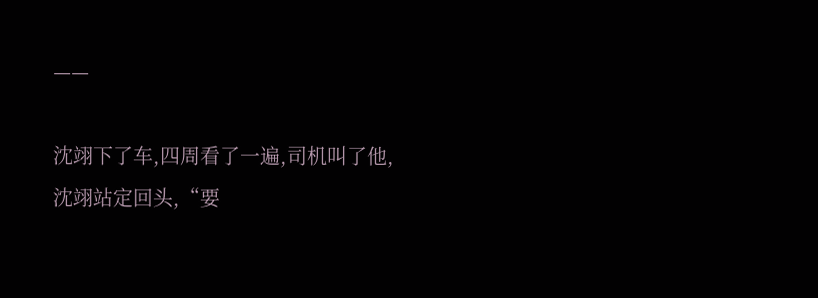——

沈翊下了车,四周看了一遍,司机叫了他,沈翊站定回头,“要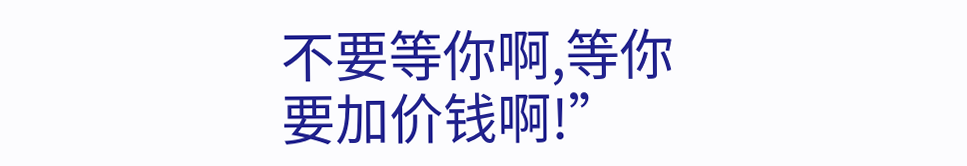不要等你啊,等你要加价钱啊!”